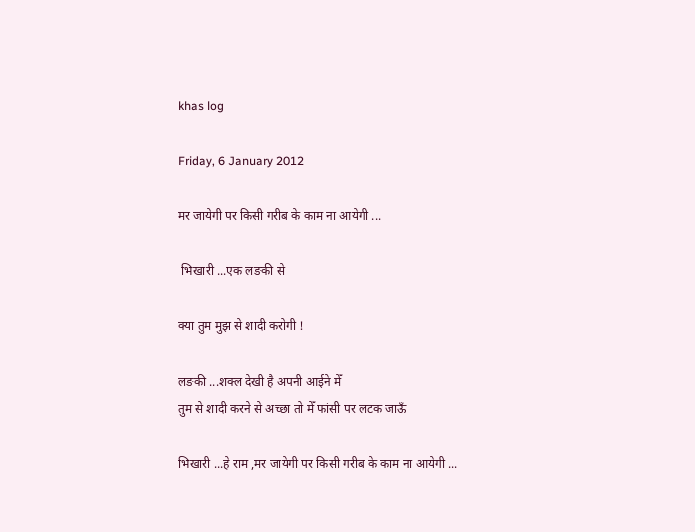khas log

Friday, 6 January 2012

मर जायेगी पर किसी गरीब के काम ना आयेगी ...

 भिखारी ...एक लङकी से

क्या तुम मुझ से शादी करोगी !

लङकी ...शक्ल देखी है अपनी आईने मेँ
तुम से शादी करने से अच्छा तो मेँ फांसी पर लटक जाऊँ

भिखारी ...हे राम ,मर जायेगी पर किसी गरीब के काम ना आयेगी ...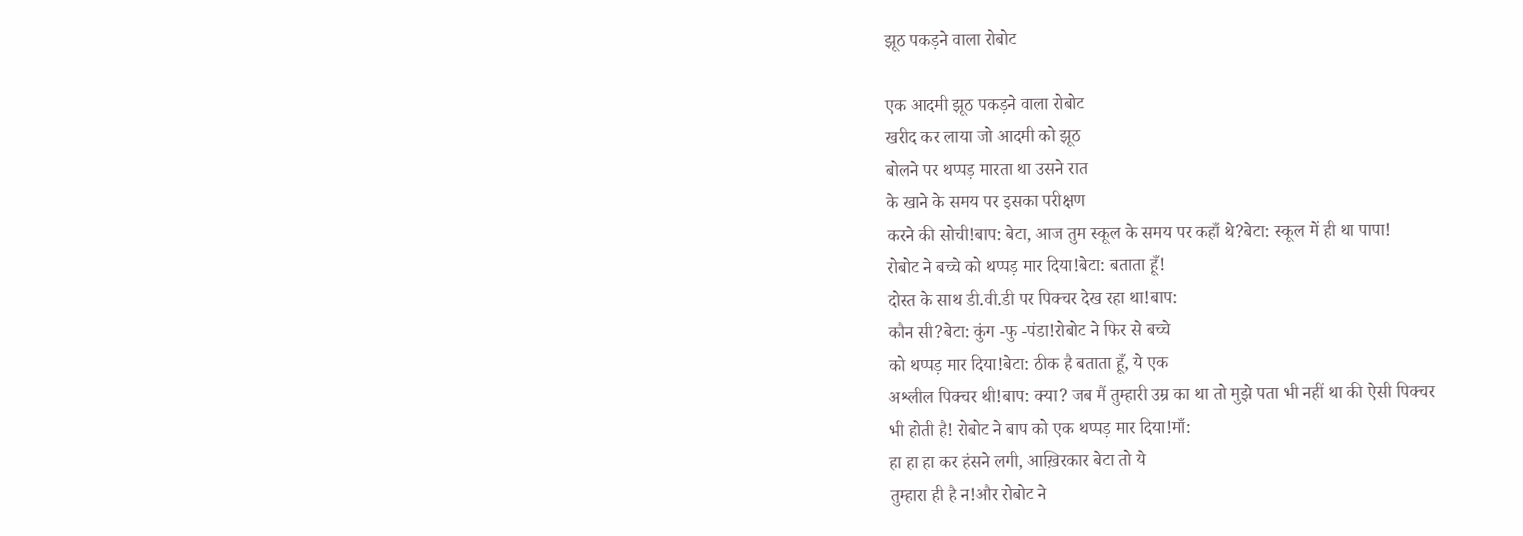झूठ पकड़ने वाला रोबोट

एक आदमी झूठ पकड़ने वाला रोबोट
खरीद कर लाया जो आदमी को झूठ
बोलने पर थप्पड़ मारता था उसने रात
के खाने के समय पर इसका परीक्षण
करने की सोची!बाप: बेटा, आज तुम स्कूल के समय पर कहाँ थे?बेटा: स्कूल में ही था पापा!
रोबोट ने बच्चे को थप्पड़ मार दिया!बेटा: बताता हूँ!
दोस्त के साथ डी.वी.डी पर पिक्चर देख रहा था!बाप:
कौन सी?बेटा: कुंग -फु -पंडा!रोबोट ने फिर से बच्चे
को थप्पड़ मार दिया!बेटा: ठीक है बताता हूँ, ये एक
अश्लील पिक्चर थी!बाप: क्या? जब मैं तुम्हारी उम्र का था तो मुझे पता भी नहीं था की ऐसी पिक्चर
भी होती है! रोबोट ने बाप को एक थप्पड़ मार दिया!माँ:
हा हा हा कर हंसने लगी, आख़िरकार बेटा तो ये
तुम्हारा ही है न!और रोबोट ने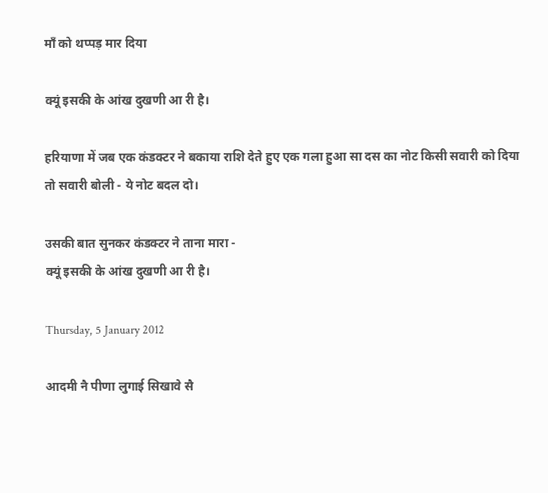माँ को थप्पड़ मार दिया

क्यूं इसकी के आंख दुखणी आ री है।

हरियाणा में जब एक कंडक्टर ने बकाया राशि देते हुए एक गला हुआ सा दस का नोट किसी सवारी को दिया
तो सवारी बोली - ये नोट बदल दो।

उसकी बात सुनकर कंडक्टर ने ताना मारा -
क्यूं इसकी के आंख दुखणी आ री है।

Thursday, 5 January 2012

आदमी नै पीणा लुगाई सिखावे सै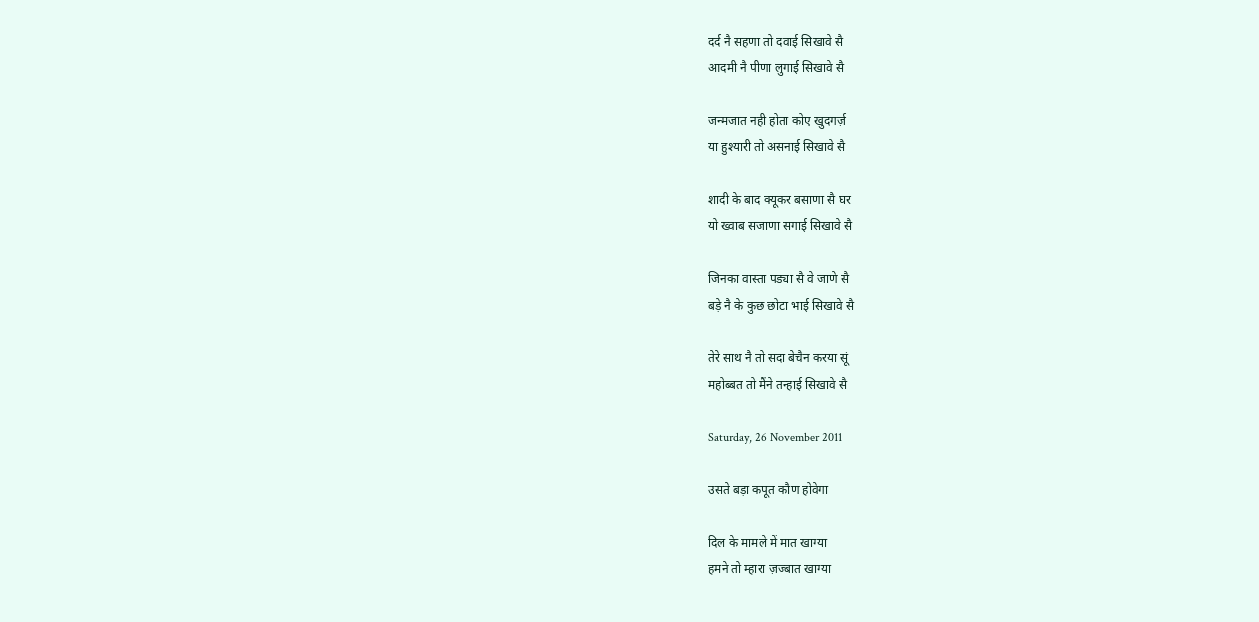दर्द नै सहणा तो दवाई सिखावे सै
आदमी नै पीणा लुगाई सिखावे सै

जन्मजात नही होता कोए खुदगर्ज़
या हुश्यारी तो असनाई सिखावे सै

शादी के बाद क्यूकर बसाणा सै घर
यो ख्वाब सजाणा सगाई सिखावे सै

जिनका वास्ता पड्या सै वे जाणे सै
बड़े नै के कुछ छोटा भाई सिखावे सै

तेरे साथ नै तो सदा बेचैन करया सूं
महोब्बत तो मैंने तन्हाई सिखावे सै

Saturday, 26 November 2011

उसते बड़ा कपूत कौण होवेगा

दिल के मामले में मात खाग्या
हमने तो म्हारा ज़ज्बात खाग्या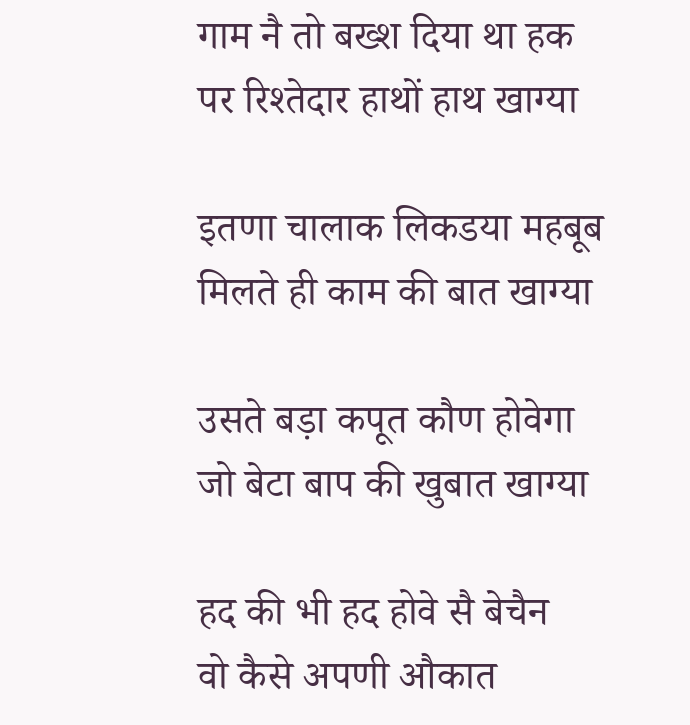गाम नै तो बख्श दिया था हक
पर रिश्तेदार हाथों हाथ खाग्या

इतणा चालाक लिकडया महबूब
मिलते ही काम की बात खाग्या

उसते बड़ा कपूत कौण होवेगा
जो बेटा बाप की खुबात खाग्या

हद की भी हद होवे सै बेचैन
वो कैसे अपणी औकात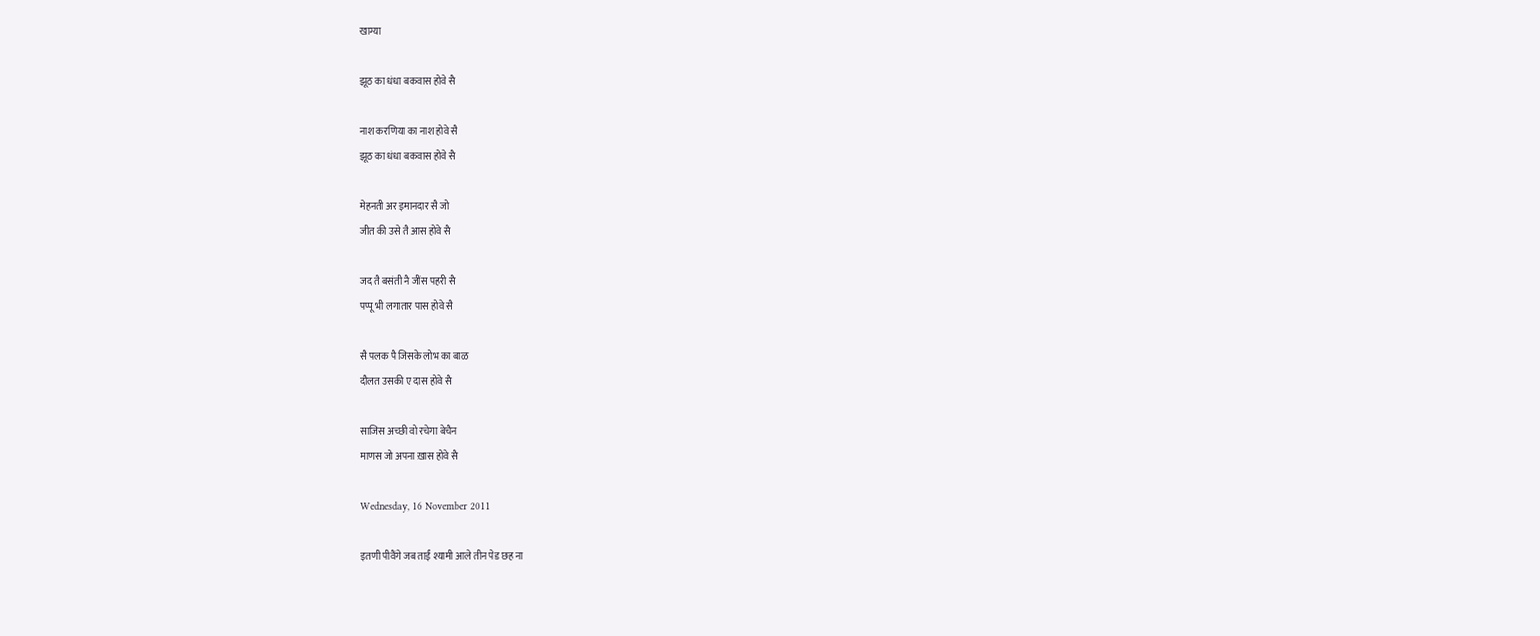खाग्या

झूठ का धंधा बकवास होवे सै

नाश करणिया का नाश होवे सै
झूठ का धंधा बकवास होवे सै

मेहनती अर इमानदार सै जो
जीत की उसे तै आस होवे सै

जद तै बसंती नै जींस पहरी सै
पप्पू भी लगातार पास होवे सै

सै पलक पै जिसके लोभ का बाळ
दौलत उसकी ए दास होवे सै

साजिस अच्छी वो रचेगा बेचैन
माणस जो अपना ख़ास होवे सै

Wednesday, 16 November 2011

इतणी पीवैंगे जब ताईं श्यामी आले तीन पेड छह ना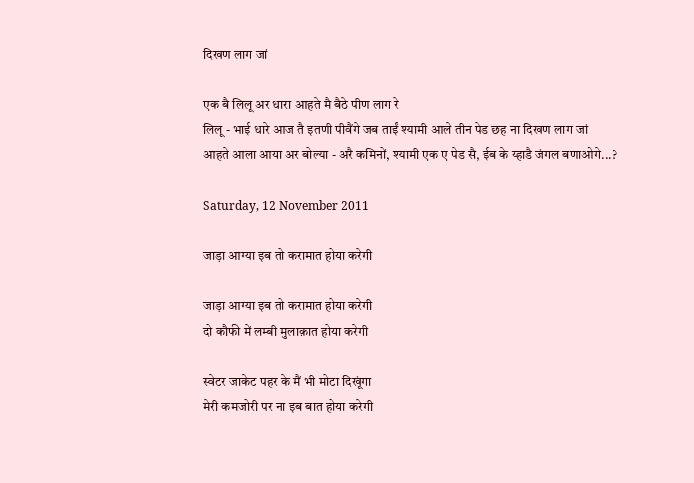दिखण लाग जां

एक बै लिलू अर धारा आहते मै बैठे पीण लाग रे
लिलू - भाई धारे आज तै इतणी पीवैंगे जब ताईं श्यामी आले तीन पेड छह ना दिखण लाग जां
आहते आला आया अर बोल्या - अरै कमिनों, श्यामी एक ए पेड सै, ईब के य्हाडै जंगल बणाओगे...?

Saturday, 12 November 2011

जाड़ा आग्या इब तो करामात होया करेगी

जाड़ा आग्या इब तो करामात होया करेगी
दो कौफी में लम्बी मुलाक़ात होया करेगी

स्वेटर जाकेट पहर के मैं भी मोटा दिखूंगा
मेरी कमजोरी पर ना इब बात होया करेगी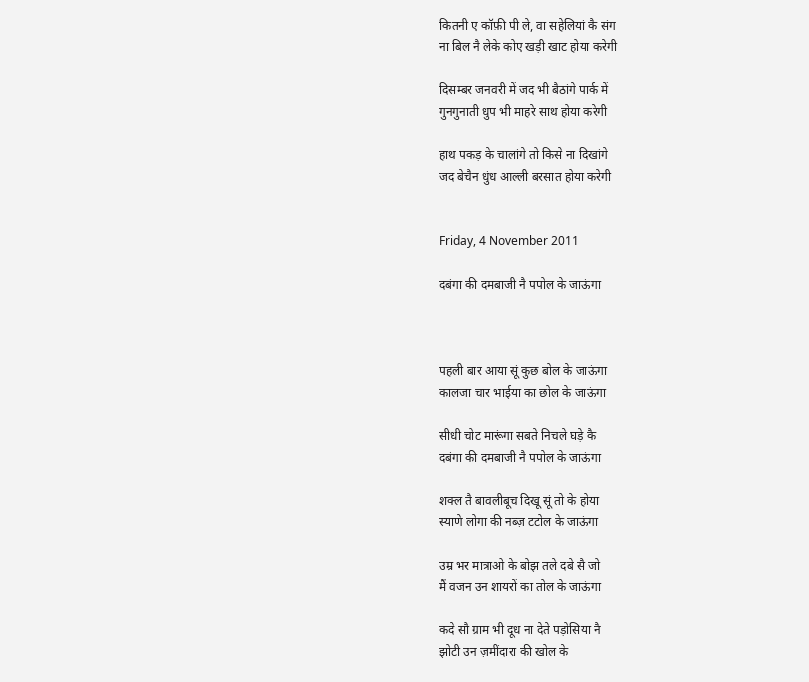कितनी ए कॉफ़ी पी ले, वा सहेलियां कै संग
ना बिल नै लेके कोए खड़ी खाट होया करेगी

दिसम्बर जनवरी में जद भी बैठांगे पार्क में
गुनगुनाती धुप भी माहरे साथ होया करेगी

हाथ पकड़ के चालांगे तो किसे ना दिखांगे
जद बेचैन धुंध आल्ली बरसात होया करेगी


Friday, 4 November 2011

दबंगा की दमबाजी नै पपोल के जाऊंगा



पहली बार आया सूं कुछ बोल के जाऊंगा
कालजा चार भाईया का छोल के जाऊंगा

सीधी चोट मारूंगा सबते निचले घड़े कै
दबंगा की दमबाजी नै पपोल के जाऊंगा

शक्ल तै बावलीबूच दिखू सूं तो के होया
स्याणे लोगा की नब्ज़ टटोल के जाऊंगा

उम्र भर मात्राओ के बोझ तले दबे सै जो
मैं वजन उन शायरों का तोल के जाऊंगा

कदे सौ ग्राम भी दूध ना देते पड़ोसिया नै
झोटी उन ज़मींदारा की खोल के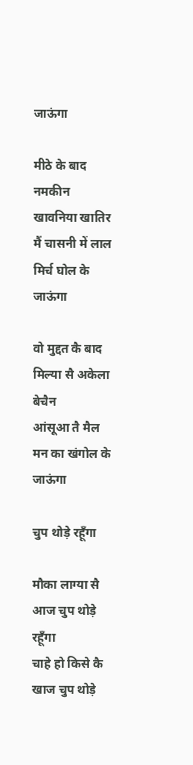जाऊंगा

मीठे के बाद नमकीन खावनिया खातिर
मैं चासनी में लाल मिर्च घोल के जाऊंगा

वो मुद्दत कै बाद मिल्या सै अकेला बेचैन
आंसूआ तै मैल मन का खंगोल के जाऊंगा

चुप थोड़े रहूँगा

मौका लाग्या सै आज चुप थोड़े रहूँगा
चाहे हो किसे कै खाज चुप थोड़े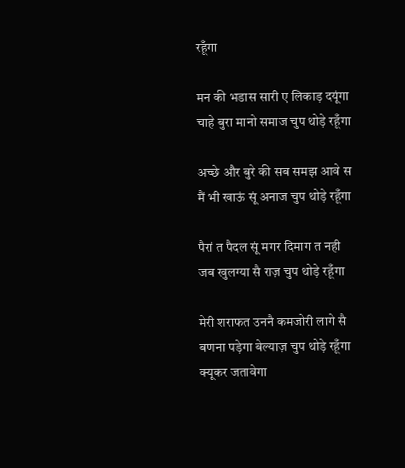रहूँगा

मन की भडास सारी ए लिकाड़ दयूंगा
चाहे बुरा मानो समाज चुप थोड़े रहूँगा

अच्छे और बुरे की सब समझ आवे स
मैं भी खाऊं सूं अनाज चुप थोड़े रहूँगा

पैरां त पैदल सूं मगर दिमाग त नही
जब खुलग्या सै राज़ चुप थोड़े रहूँगा

मेरी शराफत उननै कमजोरी लागे सै
बणना पड़ेगा बेल्याज़ चुप थोड़े रहूँगा
क्यूकर जतावेगा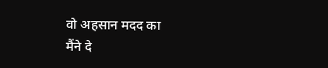वो अहसान मदद का
मैंने दे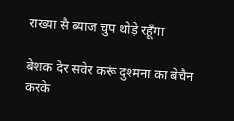राख्या सै ब्याज चुप थोड़े रहूँगा

बेशक देर सवेर करूं दुश्मना का बेचैन
करके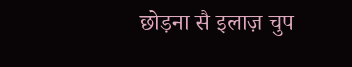छोड़ना सै इलाज़ चुप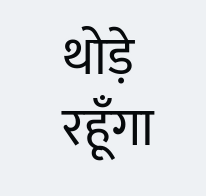थोड़े रहूँगा